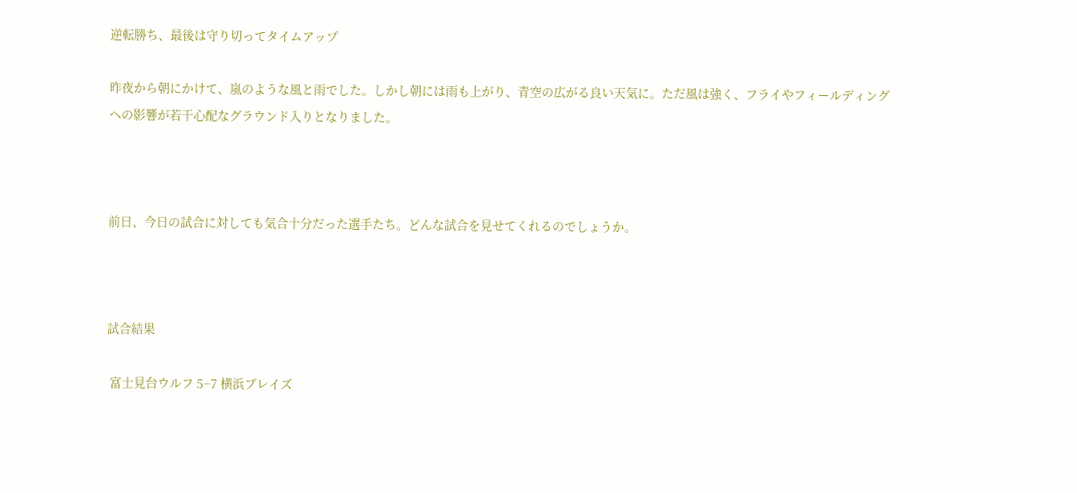逆転勝ち、最後は守り切ってタイムアップ

昨夜から朝にかけて、嵐のような風と雨でした。しかし朝には雨も上がり、青空の広がる良い天気に。ただ風は強く、フライやフィールディングへの影響が若干心配なグラウンド入りとなりました。



前日、今日の試合に対しても気合十分だった選手たち。どんな試合を見せてくれるのでしょうか。



試合結果

 富士見台ウルフ 5−7 横浜ブレイズ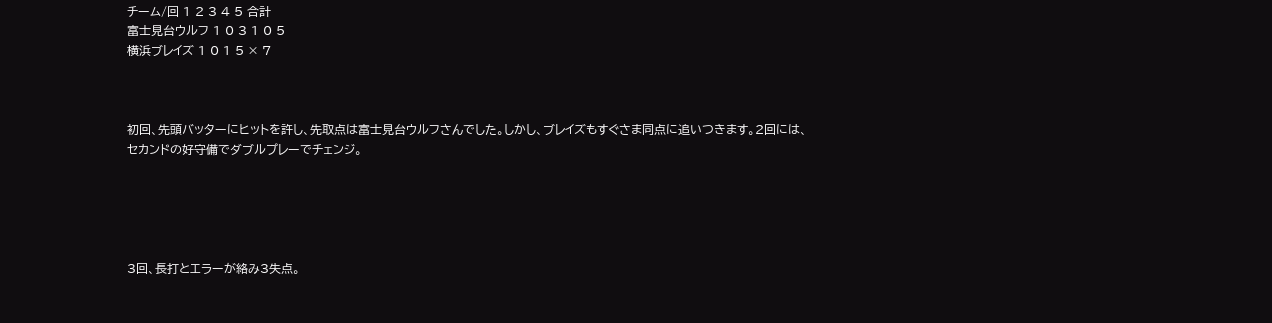チーム/回 1 2 3 4 5 合計
富士見台ウルフ 1 0 3 1 0 5
横浜ブレイズ 1 0 1 5 × 7



初回、先頭バッターにヒットを許し、先取点は富士見台ウルフさんでした。しかし、ブレイズもすぐさま同点に追いつきます。2回には、セカンドの好守備でダブルプレーでチェンジ。





3回、長打とエラーが絡み3失点。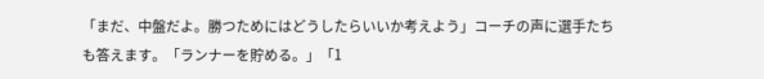「まだ、中盤だよ。勝つためにはどうしたらいいか考えよう」コーチの声に選手たちも答えます。「ランナーを貯める。」「1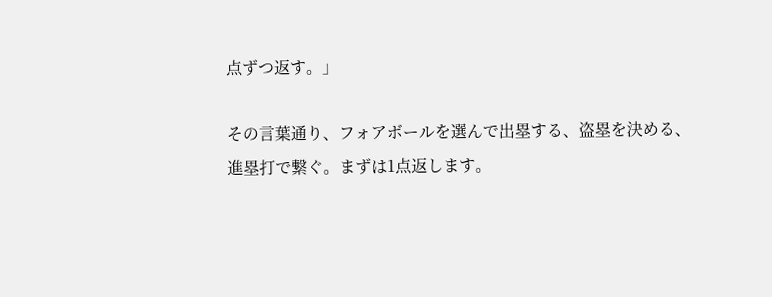点ずつ返す。」

その言葉通り、フォアボールを選んで出塁する、盗塁を決める、進塁打で繋ぐ。まずは1点返します。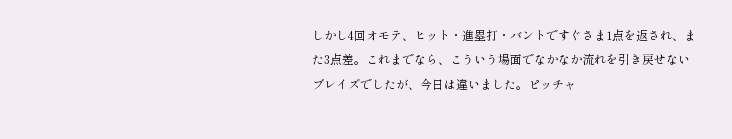しかし4回オモテ、ヒット・進塁打・バントですぐさま1点を返され、また3点差。これまでなら、こういう場面でなかなか流れを引き戻せないブレイズでしたが、今日は違いました。ピッチャ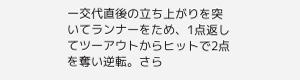ー交代直後の立ち上がりを突いてランナーをため、1点返してツーアウトからヒットで2点を奪い逆転。さら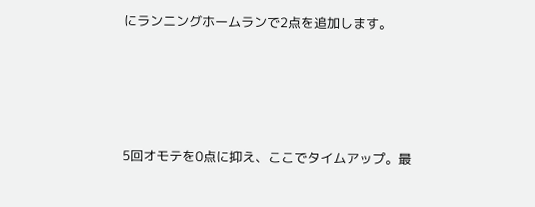にランニングホームランで2点を追加します。





5回オモテを0点に抑え、ここでタイムアップ。最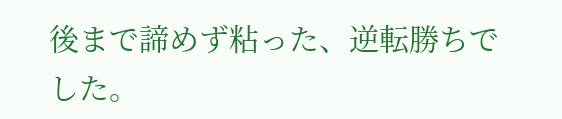後まで諦めず粘った、逆転勝ちでした。